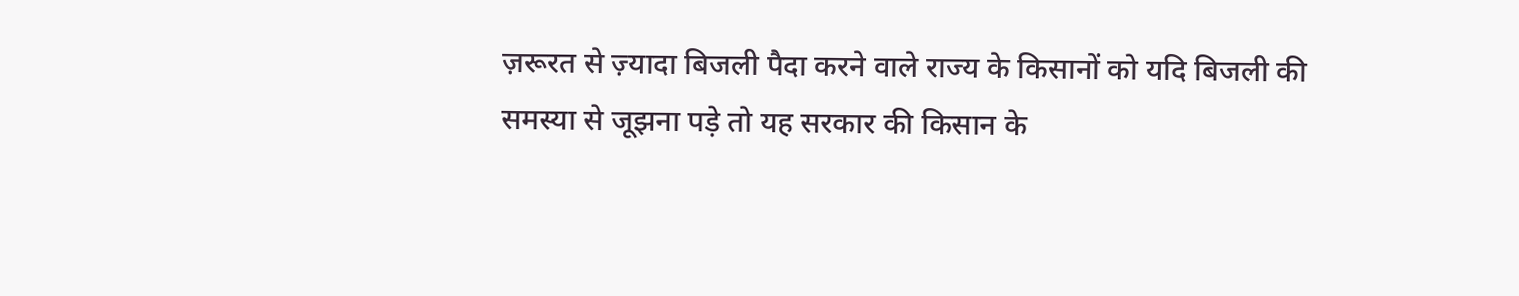ज़रूरत से ज़्यादा बिजली पैदा करने वाले राज्य के किसानों को यदि बिजली की समस्या से जूझना पड़े तो यह सरकार की किसान के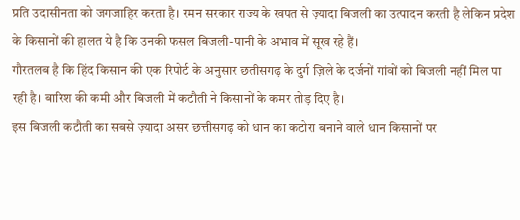प्रति उदासीनता को जगजाहिर करता है। रमन सरकार राज्य के खपत से ज़्यादा बिजली का उत्पादन करती है लेकिन प्रदेश के किसानों की हालत ये है कि उनकी फसल बिजली-पानी के अभाव में सूख रहे हैं।
गौरतलब है कि हिंद किसान की एक रिपोर्ट के अनुसार छतीसगढ़ के दुर्ग ज़िले के दर्जनों गांवों को बिजली नहीं मिल पा रही है। बारिश की कमी और बिजली में कटौती ने किसानों के कमर तोड़ दिए है।
इस बिजली कटौती का सबसे ज़्यादा असर छत्तीसगढ़ को धान का कटोरा बनाने वाले धान किसानों पर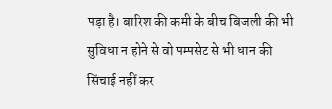पड़ा है। बारिश की कमी के बीच बिजली की भी सुविधा न होने से वो पम्पसेट से भी धान की सिंचाई नहीं कर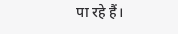पा रहे हैं।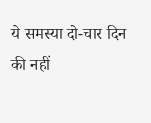ये समस्या दो-चार दिन की नहीं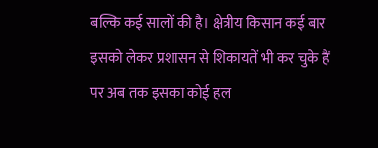बल्कि कई सालों की है। क्षेत्रीय किसान कई बार इसको लेकर प्रशासन से शिकायतें भी कर चुके हैं पर अब तक इसका कोई हल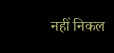नहीं निकल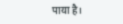पाया है।